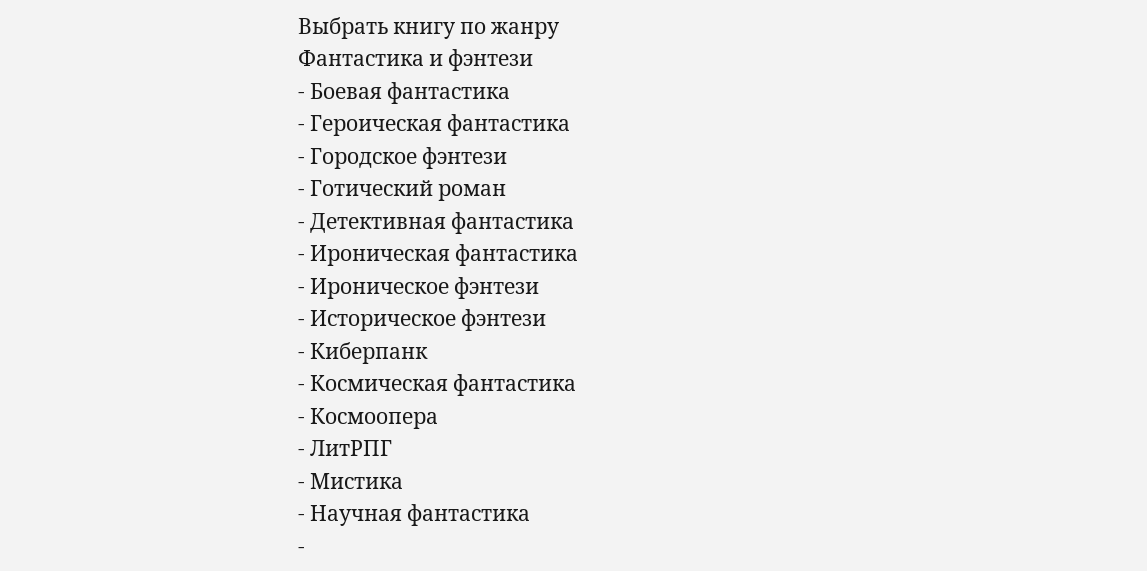Выбрать книгу по жанру
Фантастика и фэнтези
- Боевая фантастика
- Героическая фантастика
- Городское фэнтези
- Готический роман
- Детективная фантастика
- Ироническая фантастика
- Ироническое фэнтези
- Историческое фэнтези
- Киберпанк
- Космическая фантастика
- Космоопера
- ЛитРПГ
- Мистика
- Научная фантастика
-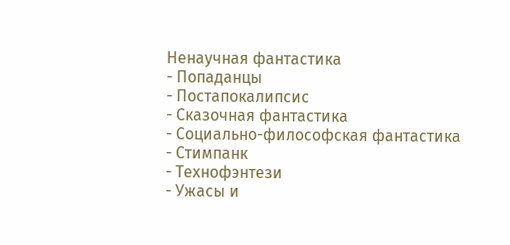Ненаучная фантастика
- Попаданцы
- Постапокалипсис
- Сказочная фантастика
- Социально-философская фантастика
- Стимпанк
- Технофэнтези
- Ужасы и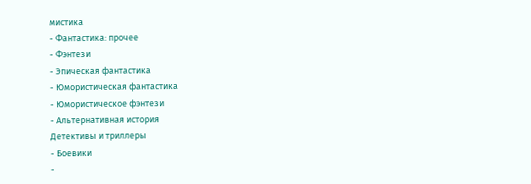мистика
- Фантастика: прочее
- Фэнтези
- Эпическая фантастика
- Юмористическая фантастика
- Юмористическое фэнтези
- Альтернативная история
Детективы и триллеры
- Боевики
-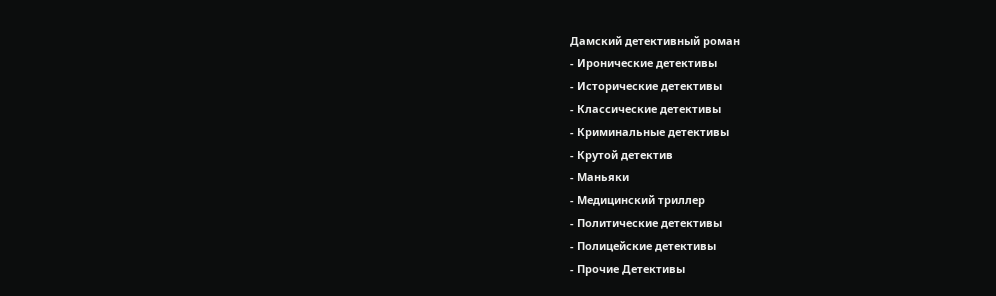Дамский детективный роман
- Иронические детективы
- Исторические детективы
- Классические детективы
- Криминальные детективы
- Крутой детектив
- Маньяки
- Медицинский триллер
- Политические детективы
- Полицейские детективы
- Прочие Детективы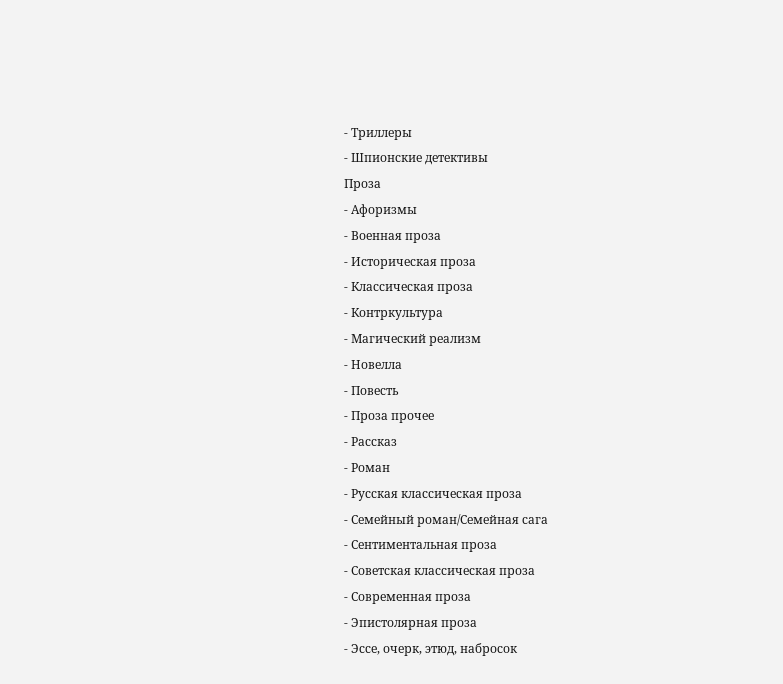- Триллеры
- Шпионские детективы
Проза
- Афоризмы
- Военная проза
- Историческая проза
- Классическая проза
- Контркультура
- Магический реализм
- Новелла
- Повесть
- Проза прочее
- Рассказ
- Роман
- Русская классическая проза
- Семейный роман/Семейная сага
- Сентиментальная проза
- Советская классическая проза
- Современная проза
- Эпистолярная проза
- Эссе, очерк, этюд, набросок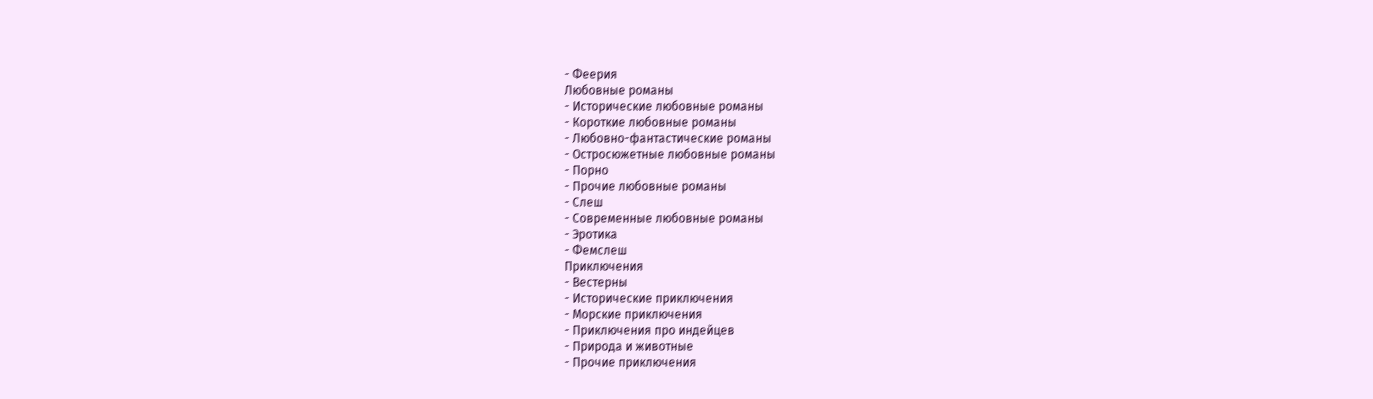- Феерия
Любовные романы
- Исторические любовные романы
- Короткие любовные романы
- Любовно-фантастические романы
- Остросюжетные любовные романы
- Порно
- Прочие любовные романы
- Слеш
- Современные любовные романы
- Эротика
- Фемслеш
Приключения
- Вестерны
- Исторические приключения
- Морские приключения
- Приключения про индейцев
- Природа и животные
- Прочие приключения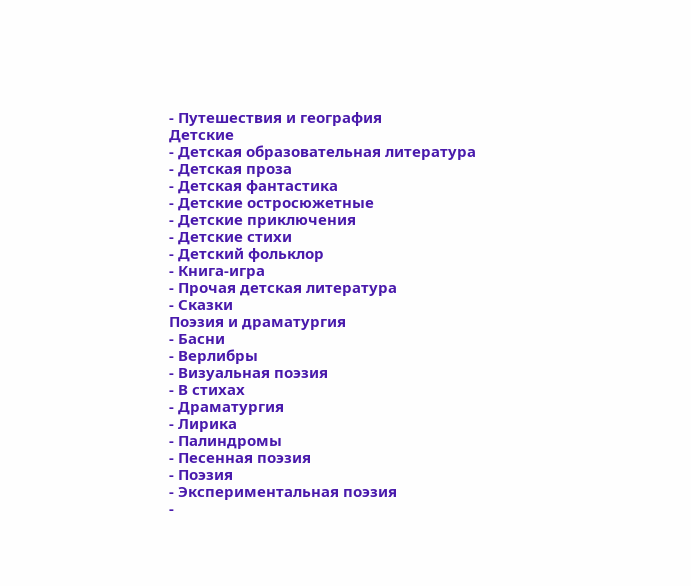- Путешествия и география
Детские
- Детская образовательная литература
- Детская проза
- Детская фантастика
- Детские остросюжетные
- Детские приключения
- Детские стихи
- Детский фольклор
- Книга-игра
- Прочая детская литература
- Сказки
Поэзия и драматургия
- Басни
- Верлибры
- Визуальная поэзия
- В стихах
- Драматургия
- Лирика
- Палиндромы
- Песенная поэзия
- Поэзия
- Экспериментальная поэзия
-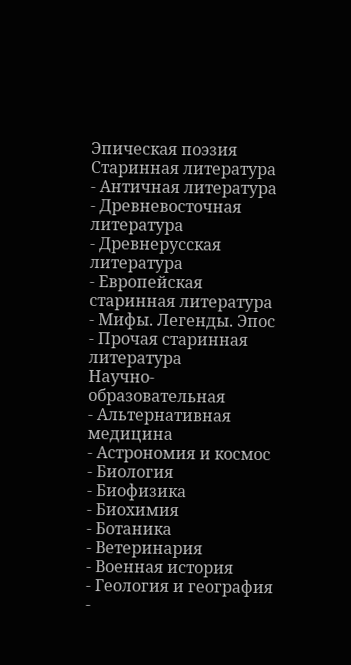Эпическая поэзия
Старинная литература
- Античная литература
- Древневосточная литература
- Древнерусская литература
- Европейская старинная литература
- Мифы. Легенды. Эпос
- Прочая старинная литература
Научно-образовательная
- Альтернативная медицина
- Астрономия и космос
- Биология
- Биофизика
- Биохимия
- Ботаника
- Ветеринария
- Военная история
- Геология и география
-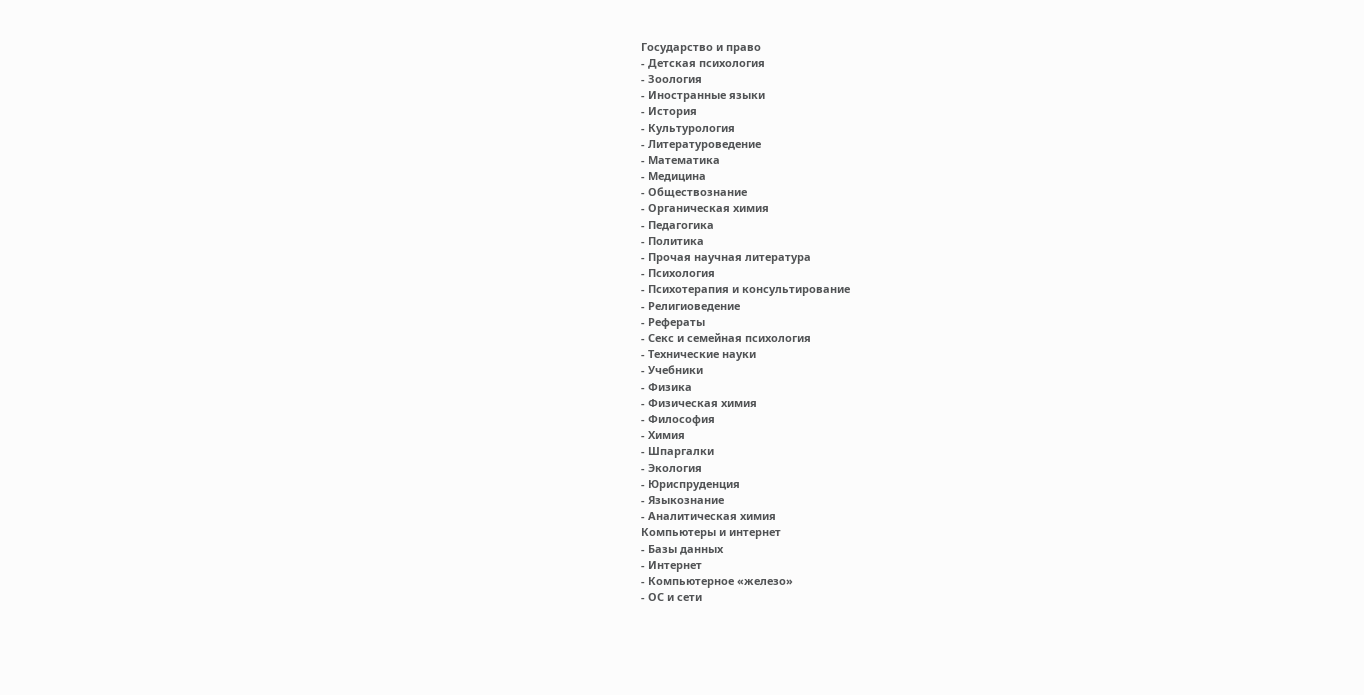Государство и право
- Детская психология
- Зоология
- Иностранные языки
- История
- Культурология
- Литературоведение
- Математика
- Медицина
- Обществознание
- Органическая химия
- Педагогика
- Политика
- Прочая научная литература
- Психология
- Психотерапия и консультирование
- Религиоведение
- Рефераты
- Секс и семейная психология
- Технические науки
- Учебники
- Физика
- Физическая химия
- Философия
- Химия
- Шпаргалки
- Экология
- Юриспруденция
- Языкознание
- Аналитическая химия
Компьютеры и интернет
- Базы данных
- Интернет
- Компьютерное «железо»
- ОС и сети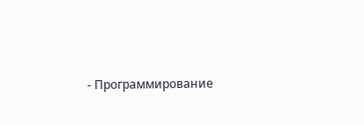- Программирование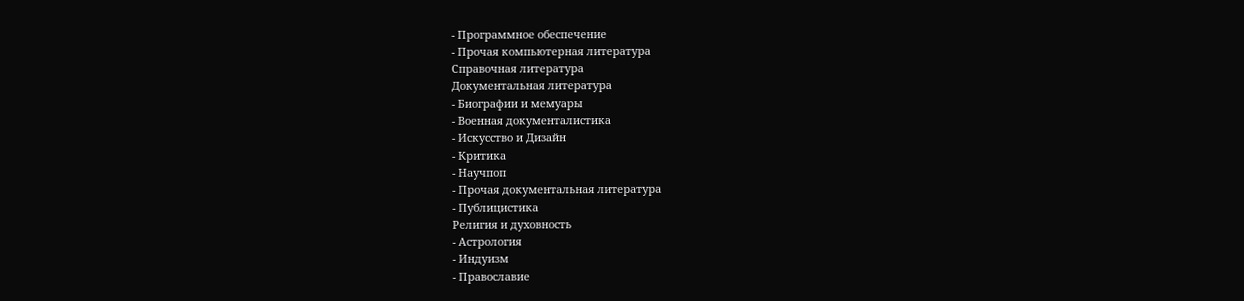- Программное обеспечение
- Прочая компьютерная литература
Справочная литература
Документальная литература
- Биографии и мемуары
- Военная документалистика
- Искусство и Дизайн
- Критика
- Научпоп
- Прочая документальная литература
- Публицистика
Религия и духовность
- Астрология
- Индуизм
- Православие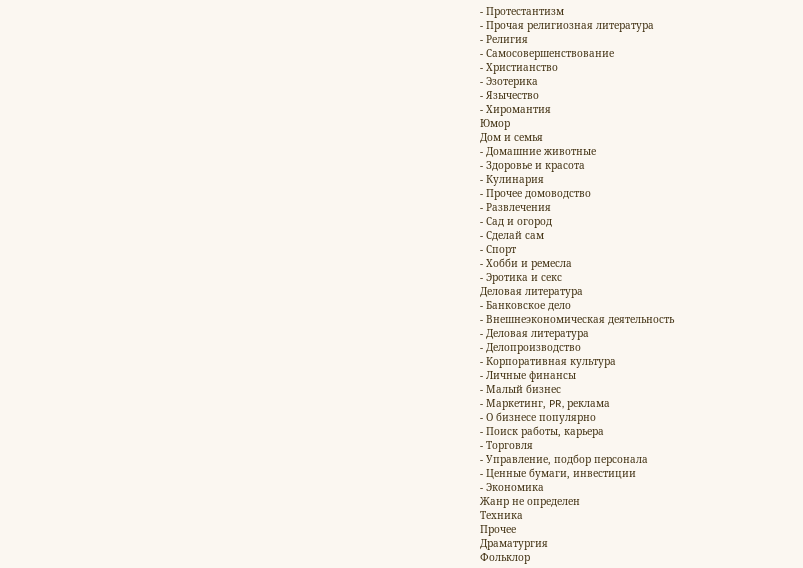- Протестантизм
- Прочая религиозная литература
- Религия
- Самосовершенствование
- Христианство
- Эзотерика
- Язычество
- Хиромантия
Юмор
Дом и семья
- Домашние животные
- Здоровье и красота
- Кулинария
- Прочее домоводство
- Развлечения
- Сад и огород
- Сделай сам
- Спорт
- Хобби и ремесла
- Эротика и секс
Деловая литература
- Банковское дело
- Внешнеэкономическая деятельность
- Деловая литература
- Делопроизводство
- Корпоративная культура
- Личные финансы
- Малый бизнес
- Маркетинг, PR, реклама
- О бизнесе популярно
- Поиск работы, карьера
- Торговля
- Управление, подбор персонала
- Ценные бумаги, инвестиции
- Экономика
Жанр не определен
Техника
Прочее
Драматургия
Фольклор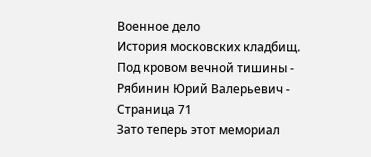Военное дело
История московских кладбищ. Под кровом вечной тишины - Рябинин Юрий Валерьевич - Страница 71
Зато теперь этот мемориал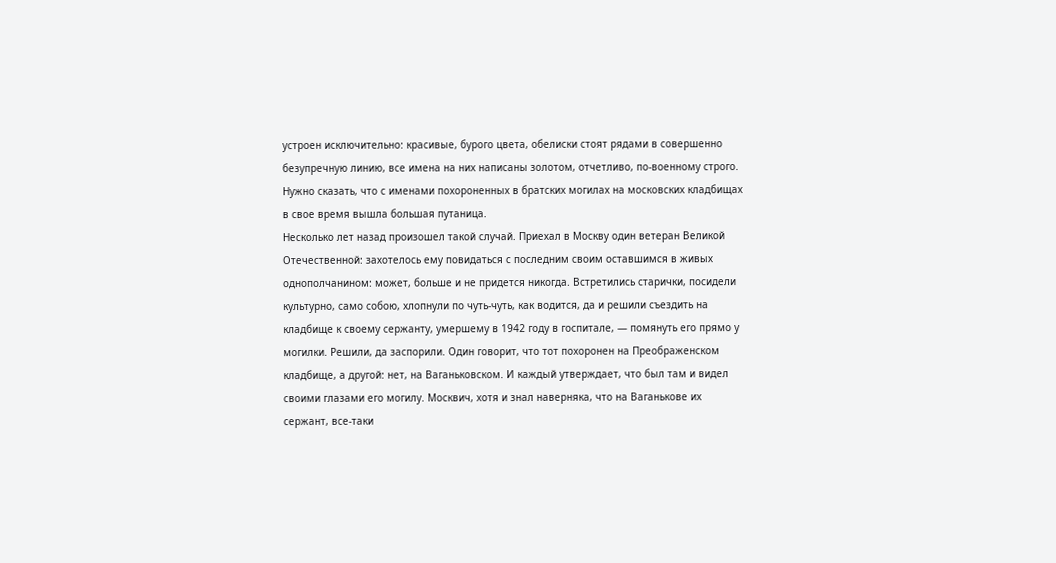устроен исключительно: красивые, бурого цвета, обелиски стоят рядами в совершенно безупречную линию, все имена на них написаны золотом, отчетливо, по-военному строго.
Нужно сказать, что с именами похороненных в братских могилах на московских кладбищах в свое время вышла большая путаница.
Несколько лет назад произошел такой случай. Приехал в Москву один ветеран Великой Отечественной: захотелось ему повидаться с последним своим оставшимся в живых однополчанином: может, больше и не придется никогда. Встретились старички, посидели культурно, само собою, хлопнули по чуть-чуть, как водится, да и решили съездить на кладбище к своему сержанту, умершему в 1942 году в госпитале, — помянуть его прямо у могилки. Решили, да заспорили. Один говорит, что тот похоронен на Преображенском кладбище, а другой: нет, на Ваганьковском. И каждый утверждает, что был там и видел своими глазами его могилу. Москвич, хотя и знал наверняка, что на Ваганькове их сержант, все-таки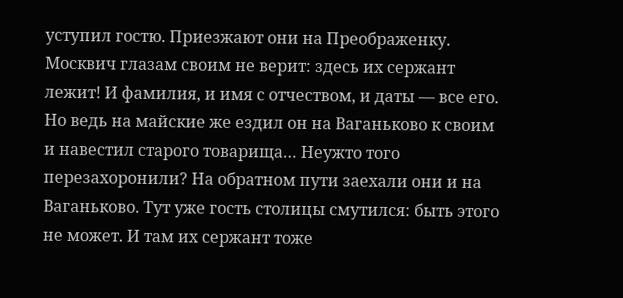уступил гостю. Приезжают они на Преображенку. Москвич глазам своим не верит: здесь их сержант лежит! И фамилия, и имя с отчеством, и даты — все его. Но ведь на майские же ездил он на Ваганьково к своим и навестил старого товарища… Неужто того перезахоронили? На обратном пути заехали они и на Ваганьково. Тут уже гость столицы смутился: быть этого не может. И там их сержант тоже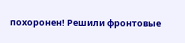похоронен! Решили фронтовые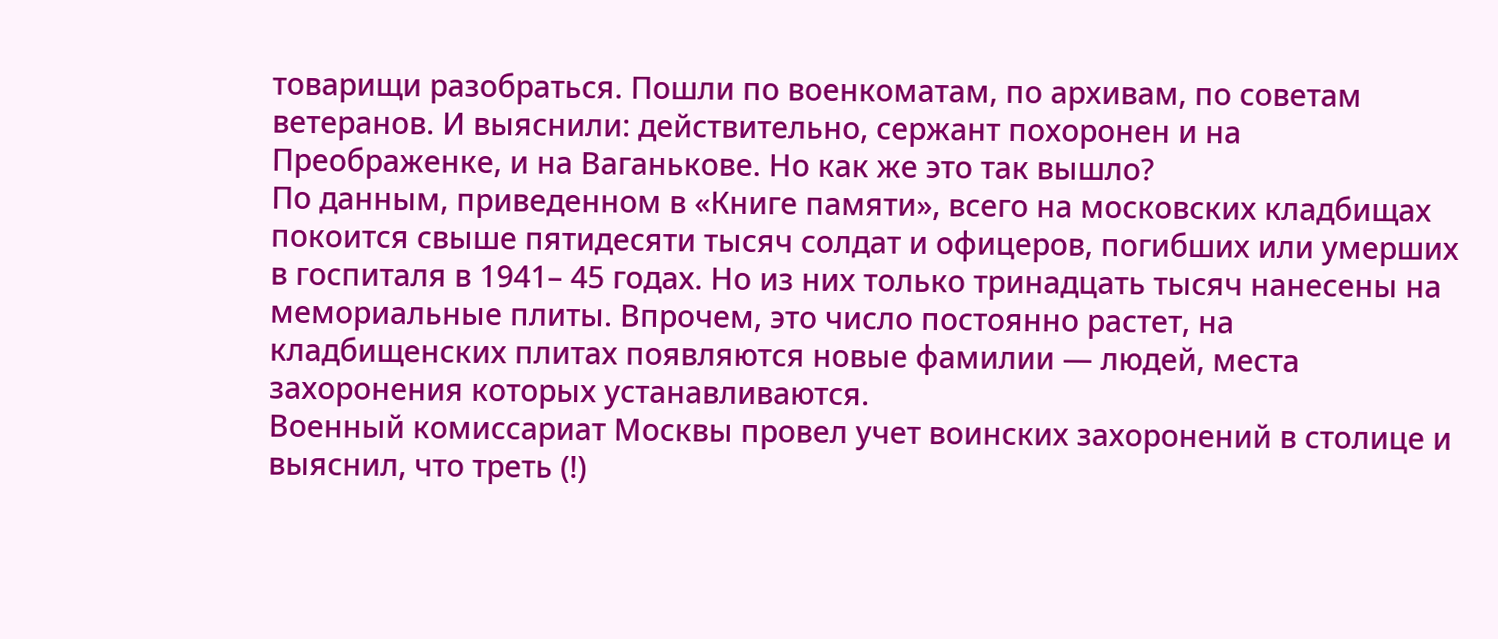товарищи разобраться. Пошли по военкоматам, по архивам, по советам ветеранов. И выяснили: действительно, сержант похоронен и на Преображенке, и на Ваганькове. Но как же это так вышло?
По данным, приведенном в «Книге памяти», всего на московских кладбищах покоится свыше пятидесяти тысяч солдат и офицеров, погибших или умерших в госпиталя в 1941– 45 годах. Но из них только тринадцать тысяч нанесены на мемориальные плиты. Впрочем, это число постоянно растет, на кладбищенских плитах появляются новые фамилии — людей, места захоронения которых устанавливаются.
Военный комиссариат Москвы провел учет воинских захоронений в столице и выяснил, что треть (!)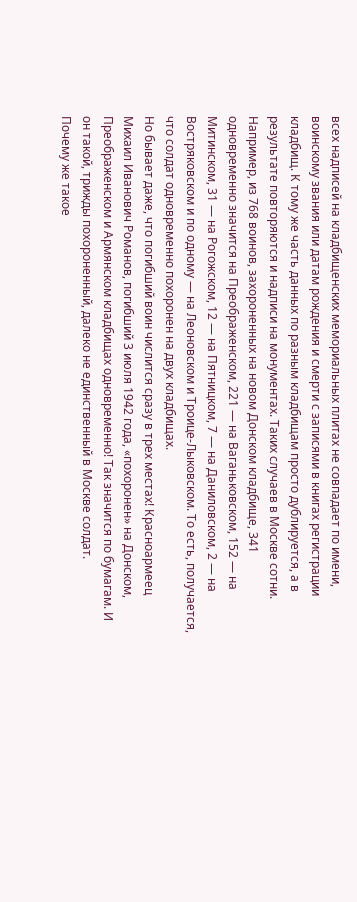всех надписей на кладбищенских мемориальных плитах не совпадает по имени, воинскому звания или датам рождения и смерти с записями в книгах регистрации кладбищ. К тому же часть данных по разным кладбищам просто дублируется, а в результате повторяются и надписи на монументах. Таких случаев в Москве сотни. Например, из 768 воинов, захороненных на новом Донском кладбище, 341 одновременно значится на Преображенском, 221 — на Ваганьковском, 152 — на Митинском, 31 — на Рогожском, 12 — на Пятницком, 7 — на Даниловском, 2 — на Востряковском и по одному — на Леоновском и Троице-Лыковском. То есть, получается, что солдат одновременно похоронен на двух кладбищах.
Но бывает даже, что погибший воин числится сразу в трех местах! Красноармеец Михаил Иванович Романов, погибший 3 июля 1942 года, «похоронен» на Донском, Преображенском и Армянском кладбищах одновременно! Так значится по бумагам. И он такой, трижды похороненный, далеко не единственный в Москве солдат.
Почему же такое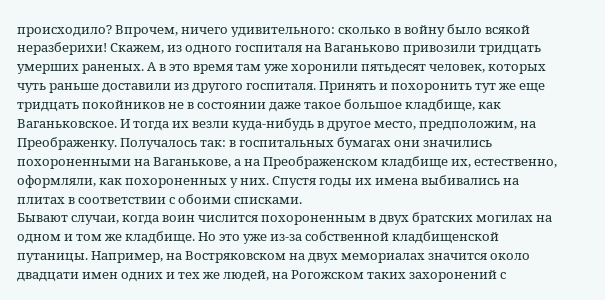происходило? Впрочем, ничего удивительного: сколько в войну было всякой неразберихи! Скажем, из одного госпиталя на Ваганьково привозили тридцать умерших раненых. А в это время там уже хоронили пятьдесят человек, которых чуть раньше доставили из другого госпиталя. Принять и похоронить тут же еще тридцать покойников не в состоянии даже такое большое кладбище, как Ваганьковское. И тогда их везли куда-нибудь в другое место, предположим, на Преображенку. Получалось так: в госпитальных бумагах они значились похороненными на Ваганькове, а на Преображенском кладбище их, естественно, оформляли, как похороненных у них. Спустя годы их имена выбивались на плитах в соответствии с обоими списками.
Бывают случаи, когда воин числится похороненным в двух братских могилах на одном и том же кладбище. Но это уже из-за собственной кладбищенской путаницы. Например, на Востряковском на двух мемориалах значится около двадцати имен одних и тех же людей, на Рогожском таких захоронений с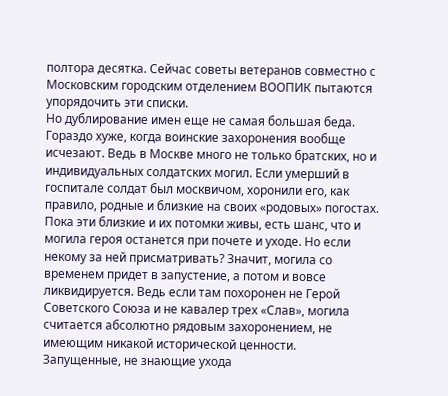полтора десятка. Сейчас советы ветеранов совместно с Московским городским отделением ВООПИК пытаются упорядочить эти списки.
Но дублирование имен еще не самая большая беда. Гораздо хуже, когда воинские захоронения вообще исчезают. Ведь в Москве много не только братских, но и индивидуальных солдатских могил. Если умерший в госпитале солдат был москвичом, хоронили его, как правило, родные и близкие на своих «родовых» погостах. Пока эти близкие и их потомки живы, есть шанс, что и могила героя останется при почете и уходе. Но если некому за ней присматривать? Значит, могила со временем придет в запустение, а потом и вовсе ликвидируется. Ведь если там похоронен не Герой Советского Союза и не кавалер трех «Слав», могила считается абсолютно рядовым захоронением, не имеющим никакой исторической ценности.
Запущенные, не знающие ухода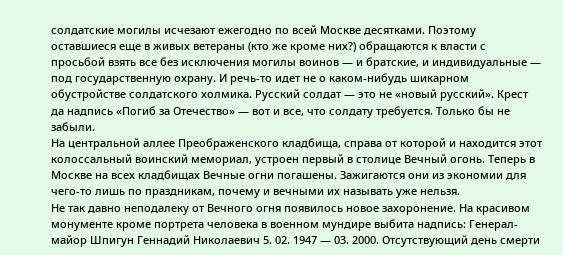солдатские могилы исчезают ежегодно по всей Москве десятками. Поэтому оставшиеся еще в живых ветераны (кто же кроме них?) обращаются к власти с просьбой взять все без исключения могилы воинов — и братские, и индивидуальные — под государственную охрану. И речь-то идет не о каком-нибудь шикарном обустройстве солдатского холмика. Русский солдат — это не «новый русский». Крест да надпись «Погиб за Отечество» — вот и все, что солдату требуется. Только бы не забыли.
На центральной аллее Преображенского кладбища, справа от которой и находится этот колоссальный воинский мемориал, устроен первый в столице Вечный огонь. Теперь в Москве на всех кладбищах Вечные огни погашены. Зажигаются они из экономии для чего-то лишь по праздникам, почему и вечными их называть уже нельзя.
Не так давно неподалеку от Вечного огня появилось новое захоронение. На красивом монументе кроме портрета человека в военном мундире выбита надпись: Генерал-майор Шпигун Геннадий Николаевич 5. 02. 1947 — 03. 2000. Отсутствующий день смерти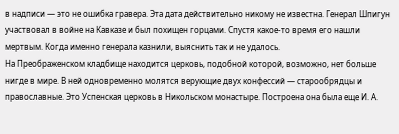в надписи — это не ошибка гравера. Эта дата действительно никому не известна. Генерал Шпигун участвовал в войне на Кавказе и был похищен горцами. Спустя какое-то время его нашли мертвым. Когда именно генерала казнили, выяснить так и не удалось.
На Преображенском кладбище находится церковь, подобной которой, возможно, нет больше нигде в мире. В ней одновременно молятся верующие двух конфессий — старообрядцы и православные. Это Успенская церковь в Никольском монастыре. Построена она была еще И. А.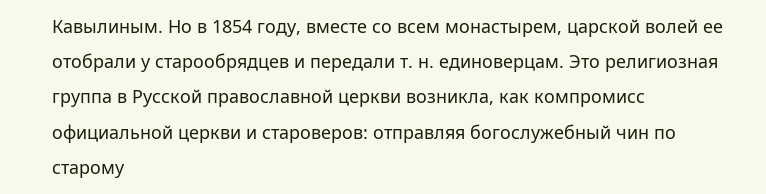Кавылиным. Но в 1854 году, вместе со всем монастырем, царской волей ее отобрали у старообрядцев и передали т. н. единоверцам. Это религиозная группа в Русской православной церкви возникла, как компромисс официальной церкви и староверов: отправляя богослужебный чин по старому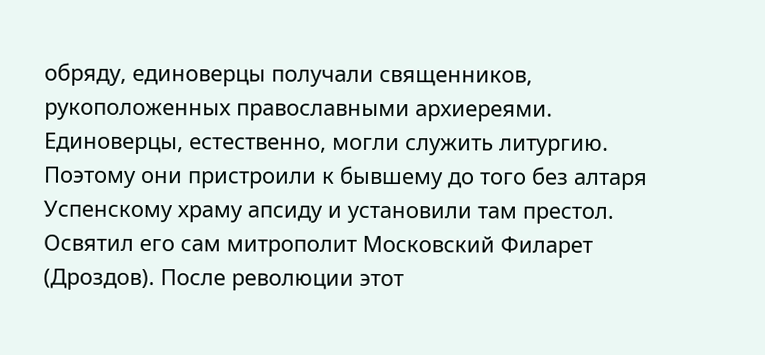обряду, единоверцы получали священников, рукоположенных православными архиереями. Единоверцы, естественно, могли служить литургию. Поэтому они пристроили к бывшему до того без алтаря Успенскому храму апсиду и установили там престол. Освятил его сам митрополит Московский Филарет (Дроздов). После революции этот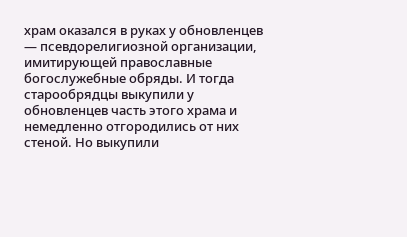храм оказался в руках у обновленцев — псевдорелигиозной организации, имитирующей православные богослужебные обряды. И тогда старообрядцы выкупили у обновленцев часть этого храма и немедленно отгородились от них стеной. Но выкупили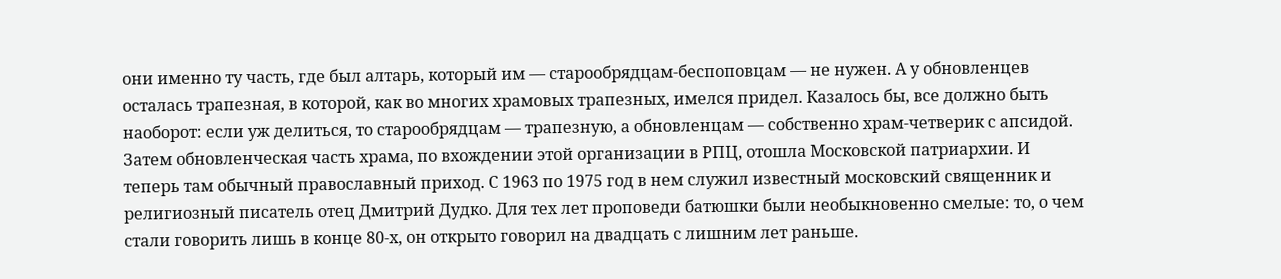они именно ту часть, где был алтарь, который им — старообрядцам-беспоповцам — не нужен. А у обновленцев осталась трапезная, в которой, как во многих храмовых трапезных, имелся придел. Казалось бы, все должно быть наоборот: если уж делиться, то старообрядцам — трапезную, а обновленцам — собственно храм-четверик с апсидой. Затем обновленческая часть храма, по вхождении этой организации в РПЦ, отошла Московской патриархии. И теперь там обычный православный приход. С 1963 по 1975 год в нем служил известный московский священник и религиозный писатель отец Дмитрий Дудко. Для тех лет проповеди батюшки были необыкновенно смелые: то, о чем стали говорить лишь в конце 80-х, он открыто говорил на двадцать с лишним лет раньше.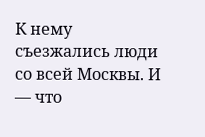К нему съезжались люди со всей Москвы. И — что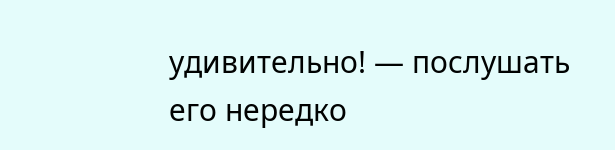удивительно! — послушать его нередко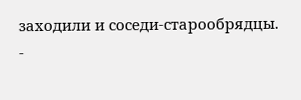заходили и соседи-старообрядцы.
-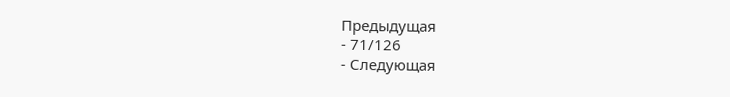Предыдущая
- 71/126
- Следующая